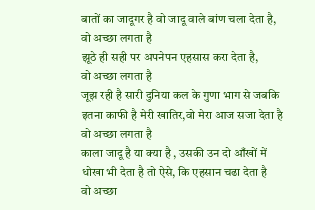बातों का जादूगर है वो जादू वाले बांण चला देता है,
वो अच्छा लगता है
झूठे ही सही पर अपनेपन एहसास करा देता है,
वो अच्छा लगता है
जूझ रही है सारी दुनिया कल के गुणा भाग से जबकि
इतना काफी है मेरी खातिर,वो मेरा आज सजा देता है
वो अच्छा लगता है
काला जादू है या क्या है , उसकी उन दो आँखों में
धोखा भी देता है तो ऐसे, कि एहसान चढा देता है
वो अच्छा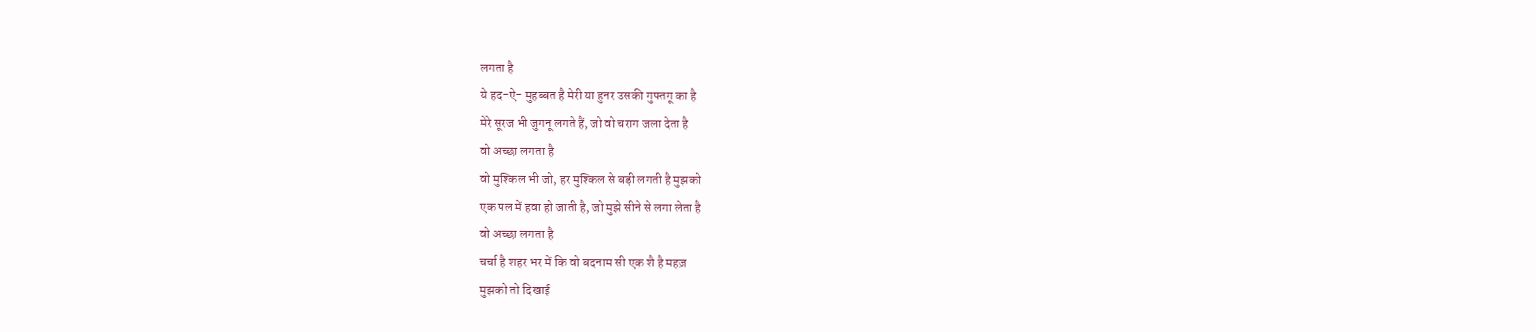लगता है
ये हद-ऐ- मुहब्बत है मेरी या हुनर उसकी गुफ्तगू का है
मेरे सूरज भी जुगनू लगते हैं, जो वो चराग जला देता है
वो अच्छा लगता है
वो मुश्किल भी जो, हर मुश्किल से बड़ी लगती है मुझको
एक पल में हवा हो जाती है, जो मुझे सीने से लगा लेता है
वो अच्छा लगता है
चर्चा है शहर भर में कि वो बदनाम सी एक शै है महज़
मुझको तो दिखाई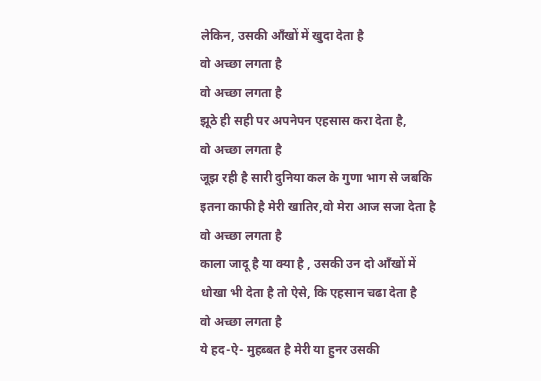लेकिन, उसकी आँखों में खुदा देता है
वो अच्छा लगता है
वो अच्छा लगता है
झूठे ही सही पर अपनेपन एहसास करा देता है,
वो अच्छा लगता है
जूझ रही है सारी दुनिया कल के गुणा भाग से जबकि
इतना काफी है मेरी खातिर,वो मेरा आज सजा देता है
वो अच्छा लगता है
काला जादू है या क्या है , उसकी उन दो आँखों में
धोखा भी देता है तो ऐसे, कि एहसान चढा देता है
वो अच्छा लगता है
ये हद-ऐ- मुहब्बत है मेरी या हुनर उसकी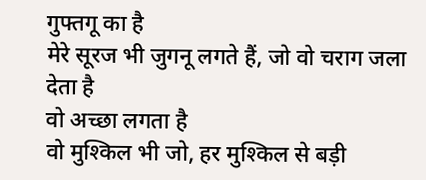गुफ्तगू का है
मेरे सूरज भी जुगनू लगते हैं, जो वो चराग जला देता है
वो अच्छा लगता है
वो मुश्किल भी जो, हर मुश्किल से बड़ी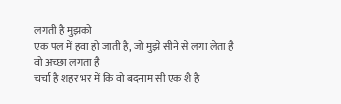लगती है मुझको
एक पल में हवा हो जाती है, जो मुझे सीने से लगा लेता है
वो अच्छा लगता है
चर्चा है शहर भर में कि वो बदनाम सी एक शै है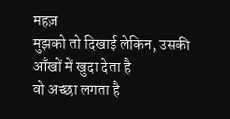महज़
मुझको तो दिखाई लेकिन, उसकी आँखों में खुदा देता है
वो अच्छा लगता है